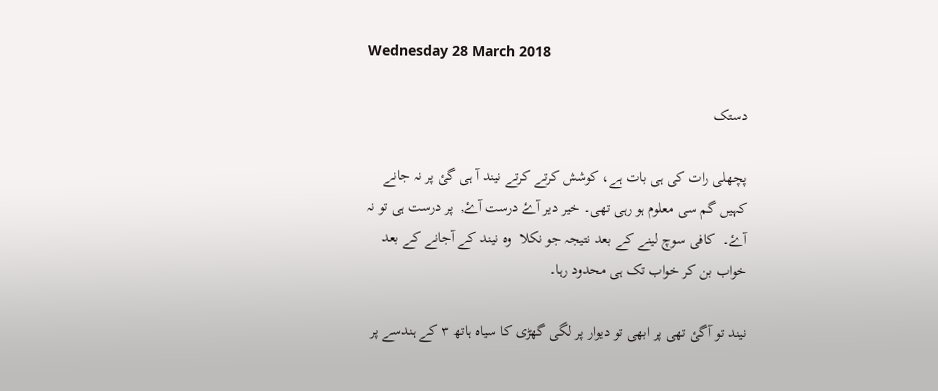Wednesday 28 March 2018

دستک

پچھلی رات کی ہی بات ہے، کوشش کرتے کرتے نیند آ ہی گئ پر نہ جانے کہیں گم سی معلوم ہو رہی تھی۔ خیر دیر آۓ درست آۓ,  پر درست ہی تو نہ آۓ۔  کافی سوچ لینے کے بعد نتیجہ جو نکلا  وہ نیند کے آجانے کے بعد خواب بن کر خواب تک ہی محدود رہا۔

نیند تو آگئ تھی پر ابھی تو دیوار پر لگی گھڑی کا سیاہ ہاتھ ٣ کے ہندسے پر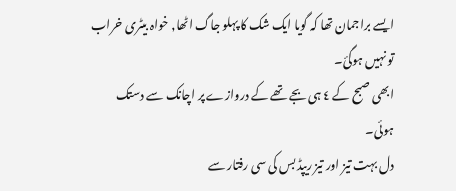ایسے براجمان تھا کہ گویا ایک شک کا پہلو جاگ اٹھا, خواہ بیٹری خراب تو نہیں ہوگئ۔
ابھی صبح کے ٤ ہی بجے تھے کے دروازے پر اچانک سے دستک ہوئی۔
دل بہت تیز اور تیز ریپڈ بس کی سی رفتار سے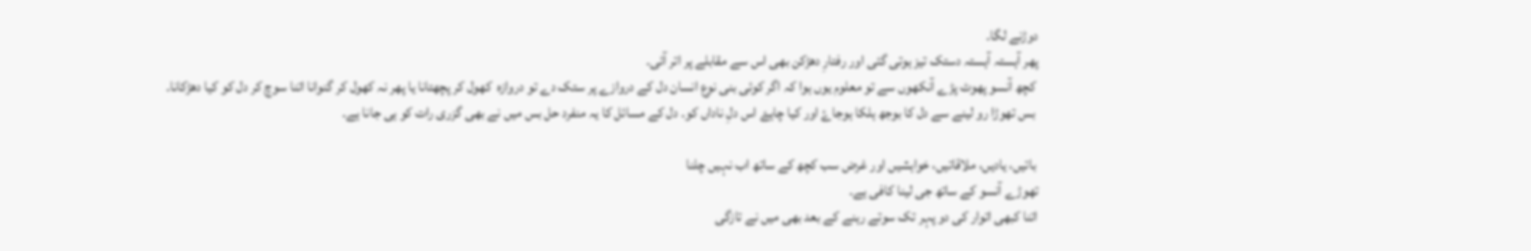دوڑنے لگا۔
پھر آہستہ آہستہ دستک تیز ہوتی گئی اور رفتارِ دھڑکن بھی اس سے مقابلے پر اتر آئی۔
 کچھ آنسو پھوٹ پڑے آنکھوں سے تو معلوم یوں ہوا کہ اگر کوئی بنی نوع انسان دل کے دروازے پر ستک دے تو دروازہ  کھول کر پچھتانا یا پھر نہ کھول کر گنوانا اتنا سوچ کر دل کو کیا دھڑکانا۔
 بس تھوڑا رو لینے سے دل کا بوجھ ہلکا ہوجاۓ اور کیا چاہۓ اس دلِ ناداں کو۔ دل کے مسائل کا یہ منفرد حل بس میں نے بھی گزری رات کو ہی جانا ہے۔

 باتیں، یادیں، ملاقاتیں، خواہشیں اور غرض سب کچھ کے ساتھ اب نہیں چلنا
تھوڑے آنسو کے ساتھ جی لینا کافی ہے۔
اتنا کبھی اتوار کی دو پہر تک سوتے رہنے کے بعد بھی میں نے تازگی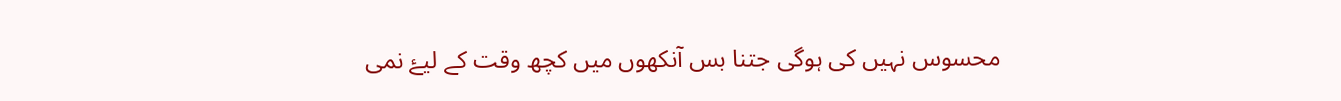محسوس نہیں کی ہوگی جتنا بس آنکھوں میں کچھ وقت کے لیۓ نمی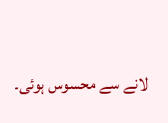لانے سے محسوس ہوئی۔